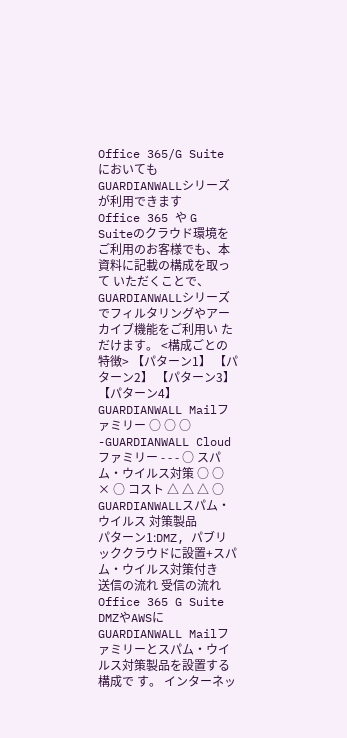Office 365/G Suite においても GUARDIANWALLシリーズ が利用できます
Office 365 や G Suiteのクラウド環境をご利用のお客様でも、本資料に記載の構成を取って いただくことで、GUARDIANWALLシリーズでフィルタリングやアーカイブ機能をご利用い ただけます。 <構成ごとの特徴> 【パターン1】 【パターン2】 【パターン3】 【パターン4】 GUARDIANWALL Mailファミリー ○ ○ ○ -GUARDIANWALL Cloudファミリー - - - ○ スパム・ウイルス対策 ○ ○ × ○ コスト △ △ △ ○ GUARDIANWALLスパム・ウイルス 対策製品
パターン1:DMZ, パブリッククラウドに設置+スパム・ウイルス対策付き
送信の流れ 受信の流れ Office 365 G Suite DMZやAWSにGUARDIANWALL Mailファミリーとスパム・ウイルス対策製品を設置する構成で す。 インターネッ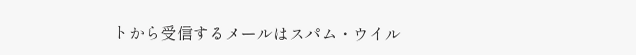トから受信するメールはスパム・ウイル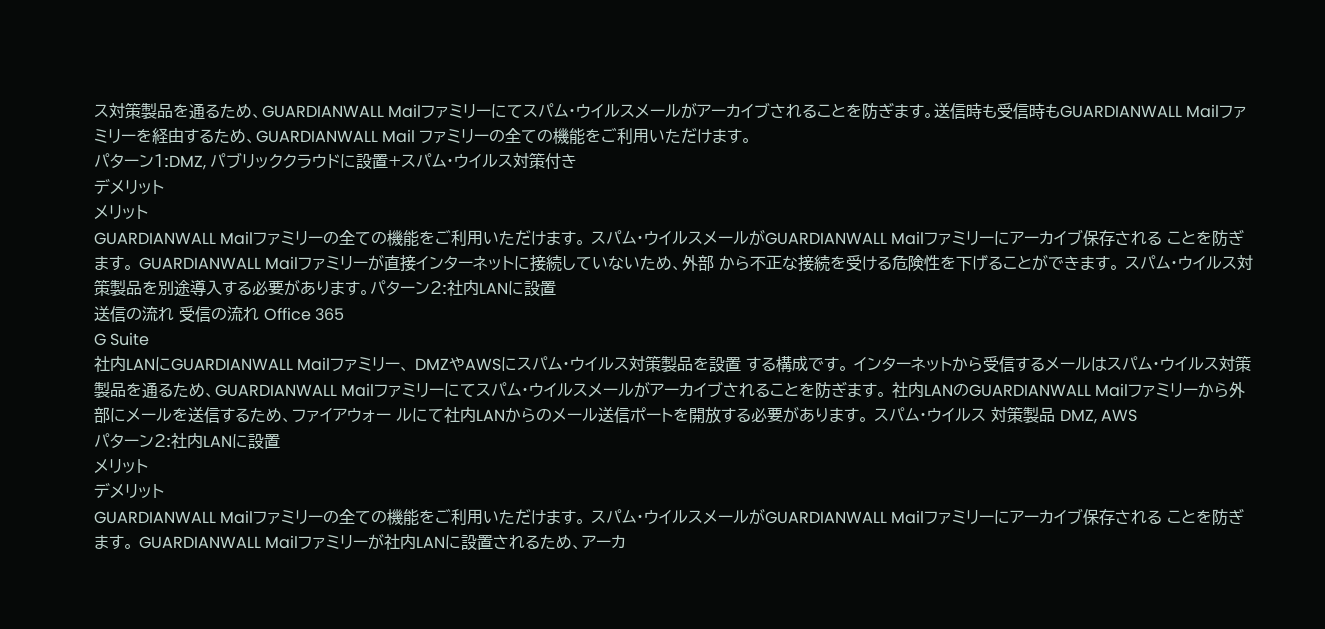ス対策製品を通るため、GUARDIANWALL Mailファミリーにてスパム・ウイルスメールがアーカイブされることを防ぎます。送信時も受信時もGUARDIANWALL Mailファミリーを経由するため、GUARDIANWALL Mail ファミリーの全ての機能をご利用いただけます。
パターン1:DMZ, パブリッククラウドに設置+スパム・ウイルス対策付き
デメリット
メリット
GUARDIANWALL Mailファミリーの全ての機能をご利用いただけます。 スパム・ウイルスメールがGUARDIANWALL Mailファミリーにアーカイブ保存される ことを防ぎます。 GUARDIANWALL Mailファミリーが直接インターネットに接続していないため、外部 から不正な接続を受ける危険性を下げることができます。 スパム・ウイルス対策製品を別途導入する必要があります。パターン2:社内LANに設置
送信の流れ 受信の流れ Office 365
G Suite
社内LANにGUARDIANWALL Mailファミリー、 DMZやAWSにスパム・ウイルス対策製品を設置 する構成です。 インターネットから受信するメールはスパム・ウイルス対策製品を通るため、GUARDIANWALL Mailファミリーにてスパム・ウイルスメールがアーカイブされることを防ぎます。 社内LANのGUARDIANWALL Mailファミリーから外部にメールを送信するため、ファイアウォー ルにて社内LANからのメール送信ポートを開放する必要があります。 スパム・ウイルス 対策製品 DMZ, AWS
パターン2:社内LANに設置
メリット
デメリット
GUARDIANWALL Mailファミリーの全ての機能をご利用いただけます。 スパム・ウイルスメールがGUARDIANWALL Mailファミリーにアーカイブ保存される ことを防ぎます。 GUARDIANWALL Mailファミリーが社内LANに設置されるため、アーカ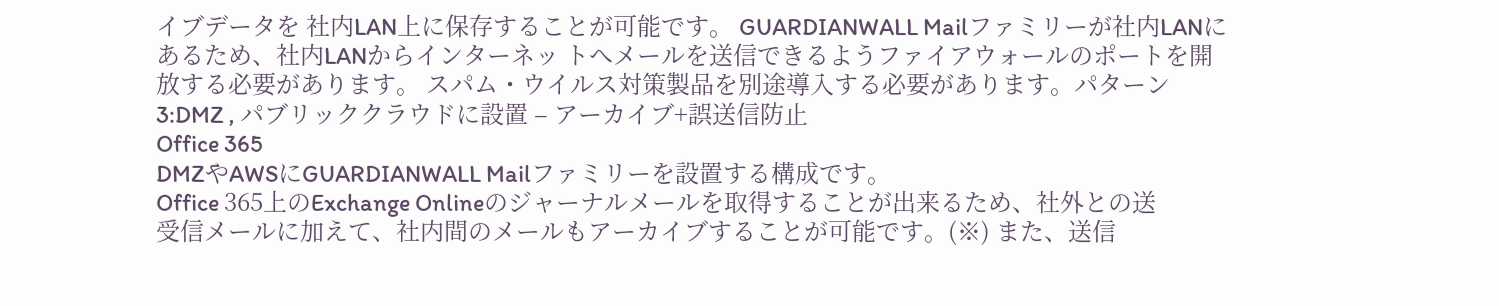イブデータを 社内LAN上に保存することが可能です。 GUARDIANWALL Mailファミリーが社内LANにあるため、社内LANからインターネッ トへメールを送信できるようファイアウォールのポートを開放する必要があります。 スパム・ウイルス対策製品を別途導入する必要があります。パターン3:DMZ , パブリッククラウドに設置 – アーカイブ+誤送信防止
Office 365
DMZやAWSにGUARDIANWALL Mailファミリーを設置する構成です。
Office 365上のExchange Onlineのジャーナルメールを取得することが出来るため、社外との送
受信メールに加えて、社内間のメールもアーカイブすることが可能です。(※) また、送信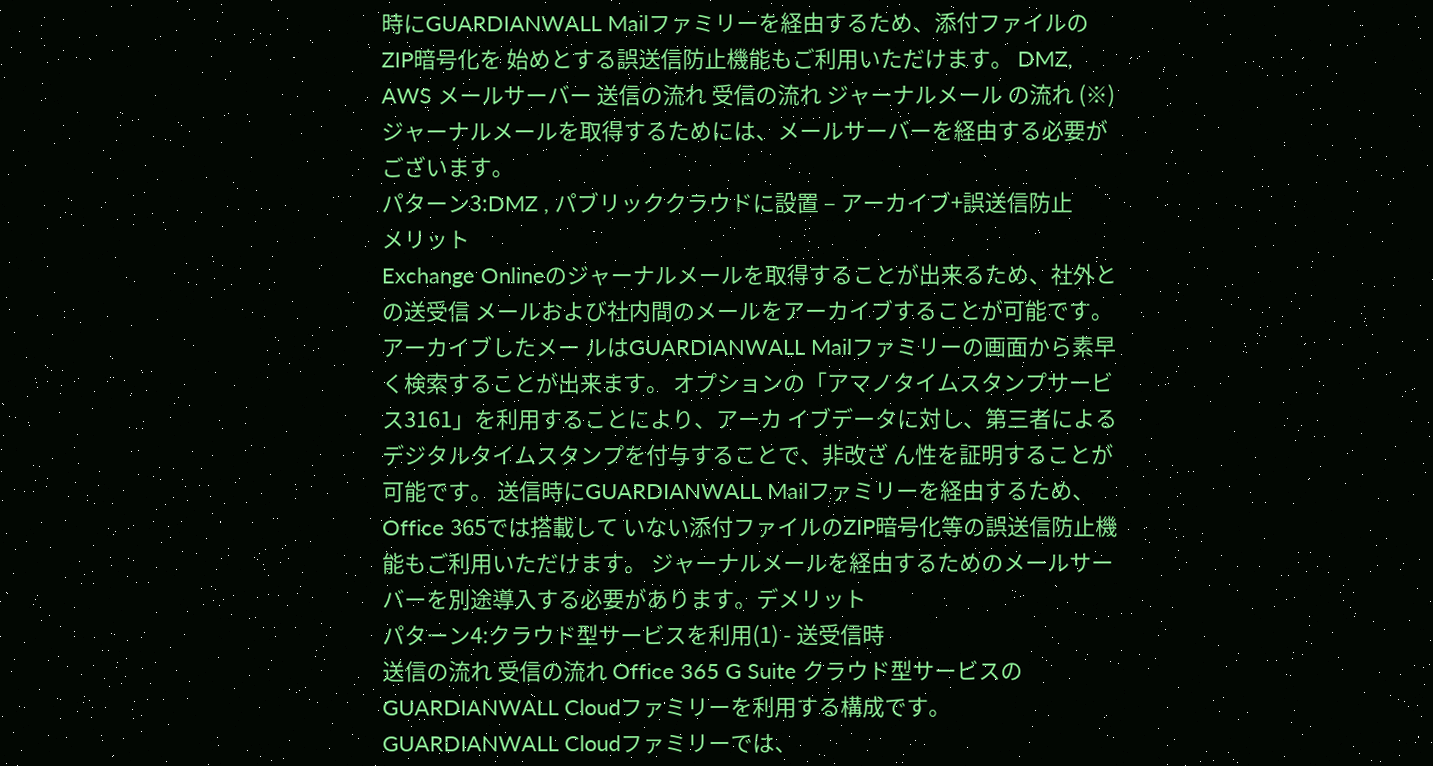時にGUARDIANWALL Mailファミリーを経由するため、添付ファイルのZIP暗号化を 始めとする誤送信防止機能もご利用いただけます。 DMZ, AWS メールサーバー 送信の流れ 受信の流れ ジャーナルメール の流れ (※)ジャーナルメールを取得するためには、メールサーバーを経由する必要がございます。
パターン3:DMZ , パブリッククラウドに設置 – アーカイブ+誤送信防止
メリット
Exchange Onlineのジャーナルメールを取得することが出来るため、社外との送受信 メールおよび社内間のメールをアーカイブすることが可能です。アーカイブしたメー ルはGUARDIANWALL Mailファミリーの画面から素早く検索することが出来ます。 オプションの「アマノタイムスタンプサービス3161」を利用することにより、アーカ イブデータに対し、第三者によるデジタルタイムスタンプを付与することで、非改ざ ん性を証明することが可能です。 送信時にGUARDIANWALL Mailファミリーを経由するため、Office 365では搭載して いない添付ファイルのZIP暗号化等の誤送信防止機能もご利用いただけます。 ジャーナルメールを経由するためのメールサーバーを別途導入する必要があります。デメリット
パターン4:クラウド型サービスを利用(1) - 送受信時
送信の流れ 受信の流れ Office 365 G Suite クラウド型サービスのGUARDIANWALL Cloudファミリーを利用する構成です。 GUARDIANWALL Cloudファミリーでは、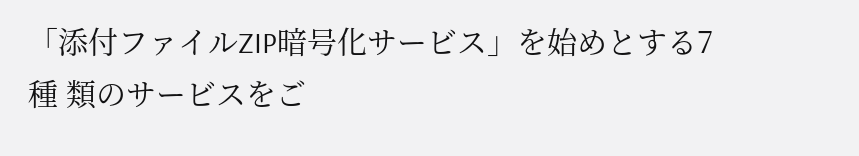「添付ファイルZIP暗号化サービス」を始めとする7種 類のサービスをご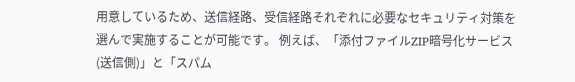用意しているため、送信経路、受信経路それぞれに必要なセキュリティ対策を 選んで実施することが可能です。 例えば、「添付ファイルZIP暗号化サービス(送信側)」と「スパム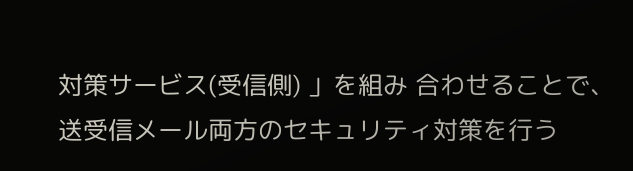対策サービス(受信側) 」を組み 合わせることで、送受信メール両方のセキュリティ対策を行う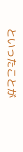といったことが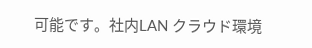可能です。社内LAN クラウド環境